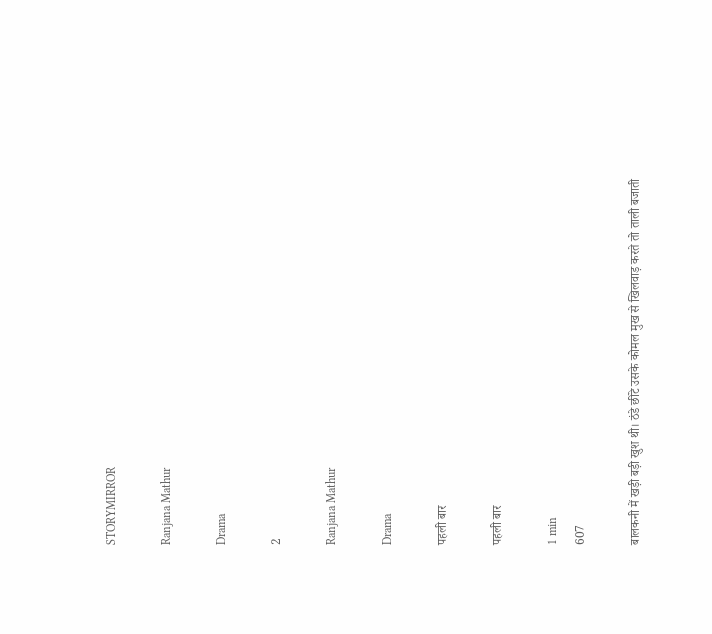STORYMIRROR

Ranjana Mathur

Drama

2

Ranjana Mathur

Drama

पहली बार

पहली बार

1 min
607

बालकनी में खड़ी बड़ी खुश थी। ठंडे छींटे उसके कोमल मुख से खिलवाड़ करते तो ताली बजाती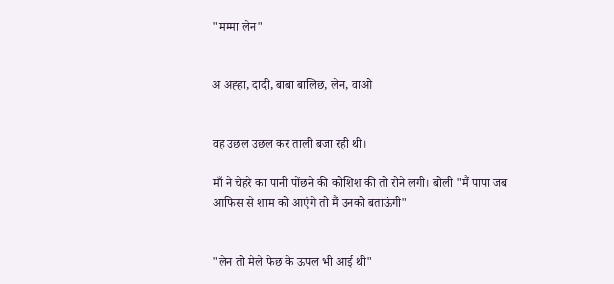"मम्मा लेन"


अ अह्हा, दादी, बाबा बालिछ, लेन, वाओ


वह उछल उछल कर ताली बजा रही थी।

माँ ने चेहरे का पानी पोंछने की कोशिश की तो रोने लगी। बोली "मैं पापा जब आफिस से शाम को आएंगे तो मैं उनको बताऊंगी"


"लेन तो मेले फेछ के ऊपल भी आई थी"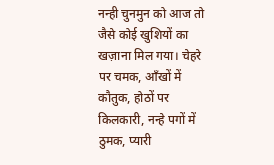नन्ही चुनमुन को आज तो जैसे कोई खुशियों का खज़ाना मिल गया। चेहरे पर चमक, आँखों में कौतुक, होठों पर किलकारी, नन्हे पगों में ठुमक, प्यारी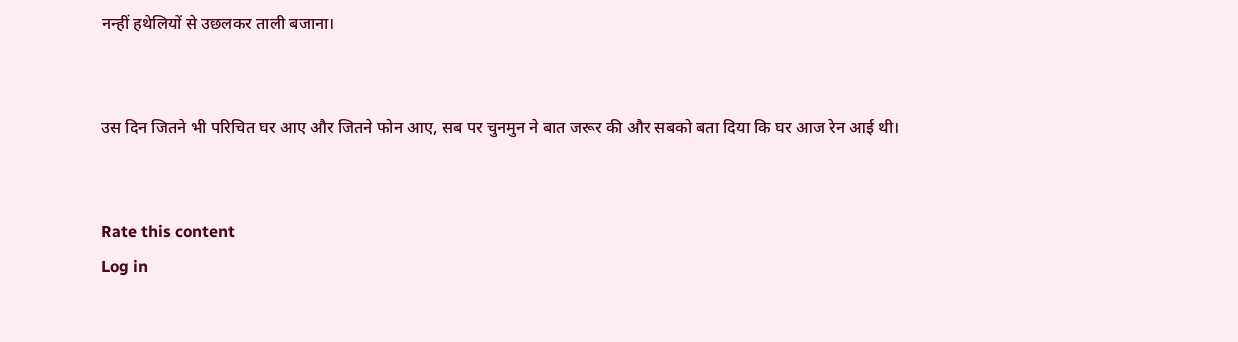नन्हीं हथेलियों से उछलकर ताली बजाना।


उस दिन जितने भी परिचित घर आए और जितने फोन आए, सब पर चुनमुन ने बात जरूर की और सबको बता दिया कि घर आज रेन आई थी।


Rate this content
Log in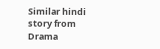Similar hindi story from Drama